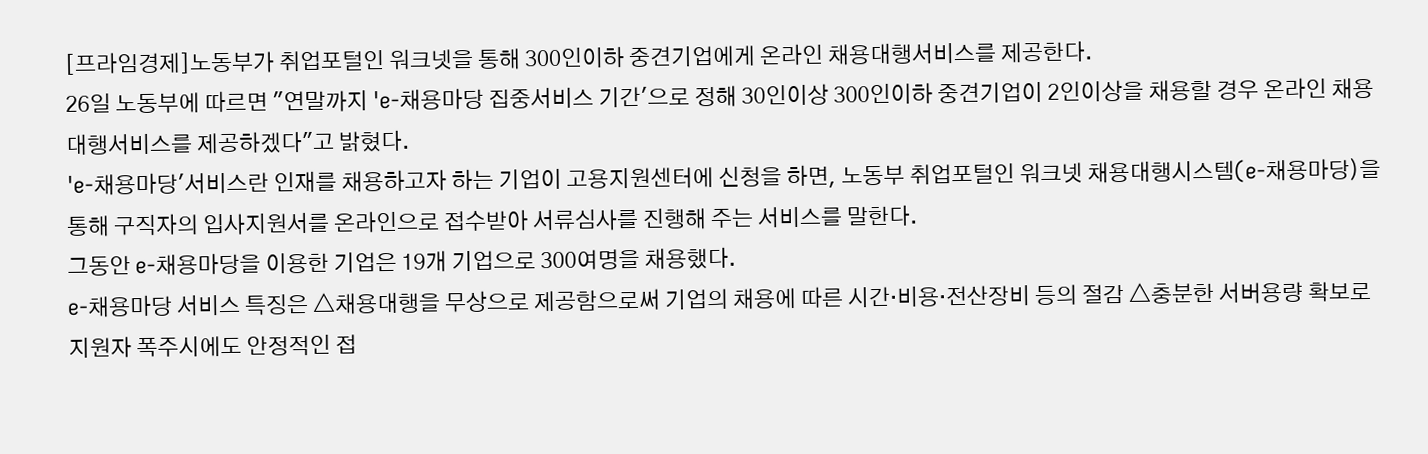[프라임경제]노동부가 취업포털인 워크넷을 통해 300인이하 중견기업에게 온라인 채용대행서비스를 제공한다.
26일 노동부에 따르면 "연말까지 'e-채용마당 집중서비스 기간'으로 정해 30인이상 300인이하 중견기업이 2인이상을 채용할 경우 온라인 채용대행서비스를 제공하겠다"고 밝혔다.
'e-채용마당'서비스란 인재를 채용하고자 하는 기업이 고용지원센터에 신청을 하면, 노동부 취업포털인 워크넷 채용대행시스템(e-채용마당)을 통해 구직자의 입사지원서를 온라인으로 접수받아 서류심사를 진행해 주는 서비스를 말한다.
그동안 e-채용마당을 이용한 기업은 19개 기업으로 300여명을 채용했다.
e-채용마당 서비스 특징은 △채용대행을 무상으로 제공함으로써 기업의 채용에 따른 시간·비용·전산장비 등의 절감 △충분한 서버용량 확보로 지원자 폭주시에도 안정적인 접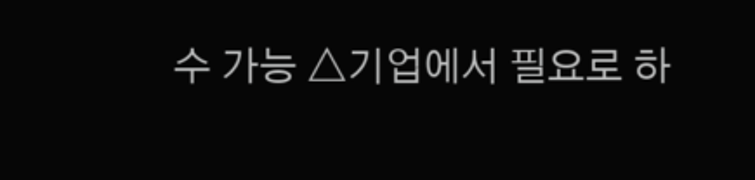수 가능 △기업에서 필요로 하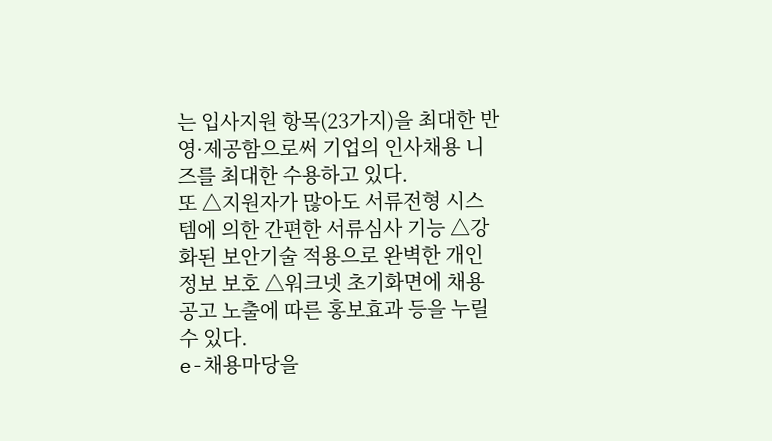는 입사지원 항목(23가지)을 최대한 반영·제공함으로써 기업의 인사채용 니즈를 최대한 수용하고 있다.
또 △지원자가 많아도 서류전형 시스템에 의한 간편한 서류심사 기능 △강화된 보안기술 적용으로 완벽한 개인정보 보호 △워크넷 초기화면에 채용공고 노출에 따른 홍보효과 등을 누릴 수 있다.
e-채용마당을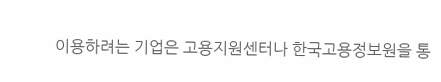이용하려는 기업은 고용지원센터나 한국고용정보원을 통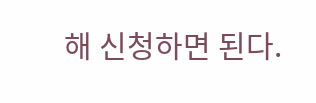해 신청하면 된다.